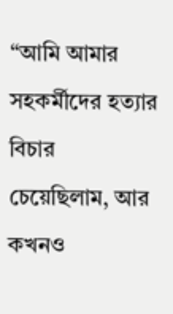“আমি আমার সহকর্মীদের হত্যার বিচার চেয়েছিলাম, আর কখনও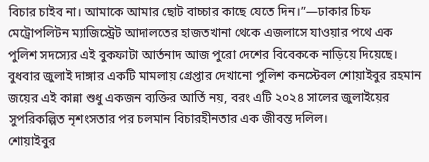বিচার চাইব না। আমাকে আমার ছোট বাচ্চার কাছে যেতে দিন।”—ঢাকার চিফ মেট্রোপলিটন ম্যাজিস্ট্রেট আদালতের হাজতখানা থেকে এজলাসে যাওয়ার পথে এক পুলিশ সদস্যের এই বুকফাটা আর্তনাদ আজ পুরো দেশের বিবেককে নাড়িয়ে দিয়েছে। বুধবার জুলাই দাঙ্গার একটি মামলায় গ্রেপ্তার দেখানো পুলিশ কনস্টেবল শোয়াইবুর রহমান জয়ের এই কান্না শুধু একজন ব্যক্তির আর্তি নয়, বরং এটি ২০২৪ সালের জুলাইয়ের সুপরিকল্পিত নৃশংসতার পর চলমান বিচারহীনতার এক জীবন্ত দলিল।
শোয়াইবুর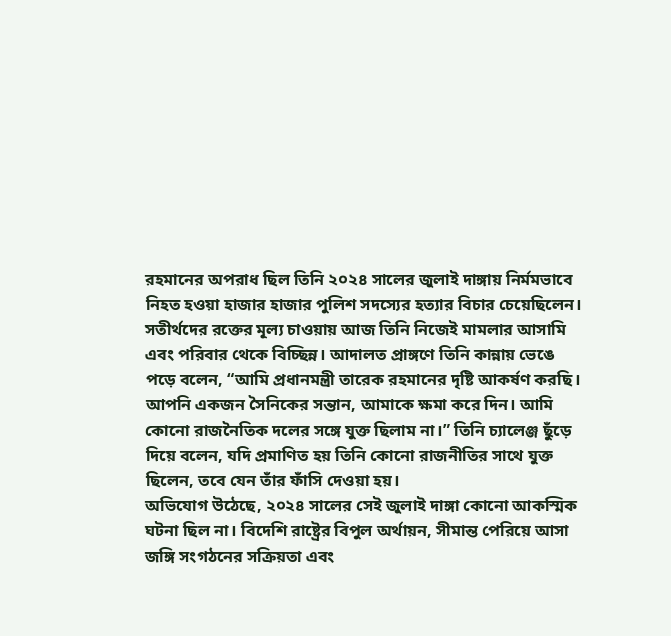রহমানের অপরাধ ছিল তিনি ২০২৪ সালের জুলাই দাঙ্গায় নির্মমভাবে নিহত হওয়া হাজার হাজার পুলিশ সদস্যের হত্যার বিচার চেয়েছিলেন। সতীর্থদের রক্তের মূল্য চাওয়ায় আজ তিনি নিজেই মামলার আসামি এবং পরিবার থেকে বিচ্ছিন্ন। আদালত প্রাঙ্গণে তিনি কান্নায় ভেঙে পড়ে বলেন, “আমি প্রধানমন্ত্রী তারেক রহমানের দৃষ্টি আকর্ষণ করছি। আপনি একজন সৈনিকের সন্তান, আমাকে ক্ষমা করে দিন। আমি কোনো রাজনৈতিক দলের সঙ্গে যুক্ত ছিলাম না।” তিনি চ্যালেঞ্জ ছুঁড়ে দিয়ে বলেন, যদি প্রমাণিত হয় তিনি কোনো রাজনীতির সাথে যুক্ত ছিলেন, তবে যেন তাঁর ফাঁসি দেওয়া হয়।
অভিযোগ উঠেছে, ২০২৪ সালের সেই জুলাই দাঙ্গা কোনো আকস্মিক ঘটনা ছিল না। বিদেশি রাষ্ট্রের বিপুল অর্থায়ন, সীমান্ত পেরিয়ে আসা জঙ্গি সংগঠনের সক্রিয়তা এবং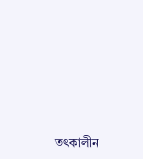তৎকালীন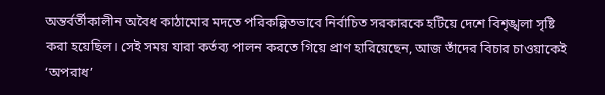অন্তর্বর্তীকালীন অবৈধ কাঠামোর মদতে পরিকল্পিতভাবে নির্বাচিত সরকারকে হটিয়ে দেশে বিশৃঙ্খলা সৃষ্টি করা হয়েছিল। সেই সময় যারা কর্তব্য পালন করতে গিয়ে প্রাণ হারিয়েছেন, আজ তাঁদের বিচার চাওয়াকেই ‘অপরাধ’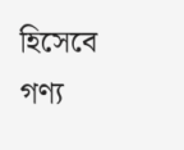হিসেবে গণ্য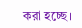করা হচ্ছে।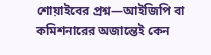শোয়াইবের প্রশ্ন—আইজিপি বা কমিশনারের অজান্তেই কেন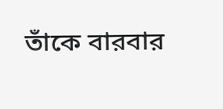তাঁকে বারবার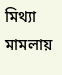মিথ্যা মামলায়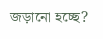জড়ানো হচ্ছে?